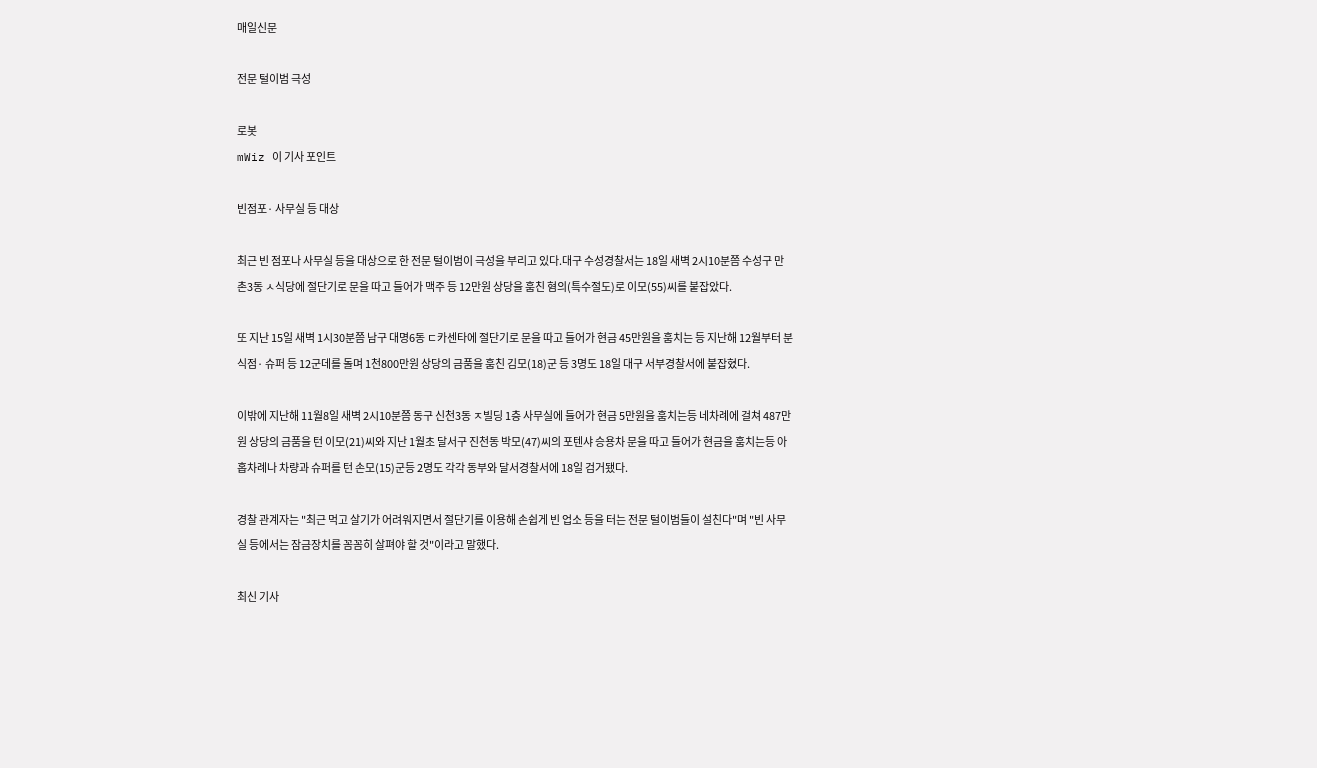매일신문

전문 털이범 극성

로봇
mWiz 이 기사 포인트

빈점포· 사무실 등 대상

최근 빈 점포나 사무실 등을 대상으로 한 전문 털이범이 극성을 부리고 있다.대구 수성경찰서는 18일 새벽 2시10분쯤 수성구 만촌3동 ㅅ식당에 절단기로 문을 따고 들어가 맥주 등 12만원 상당을 훔친 혐의(특수절도)로 이모(55)씨를 붙잡았다.

또 지난 15일 새벽 1시30분쯤 남구 대명6동 ㄷ카센타에 절단기로 문을 따고 들어가 현금 45만원을 훔치는 등 지난해 12월부터 분식점· 슈퍼 등 12군데를 돌며 1천800만원 상당의 금품을 훔친 김모(18)군 등 3명도 18일 대구 서부경찰서에 붙잡혔다.

이밖에 지난해 11월8일 새벽 2시10분쯤 동구 신천3동 ㅈ빌딩 1층 사무실에 들어가 현금 5만원을 훔치는등 네차례에 걸쳐 487만원 상당의 금품을 턴 이모(21)씨와 지난 1월초 달서구 진천동 박모(47)씨의 포텐샤 승용차 문을 따고 들어가 현금을 훔치는등 아홉차례나 차량과 슈퍼를 턴 손모(15)군등 2명도 각각 동부와 달서경찰서에 18일 검거됐다.

경찰 관계자는 "최근 먹고 살기가 어려워지면서 절단기를 이용해 손쉽게 빈 업소 등을 터는 전문 털이범들이 설친다"며 "빈 사무실 등에서는 잠금장치를 꼼꼼히 살펴야 할 것"이라고 말했다.

최신 기사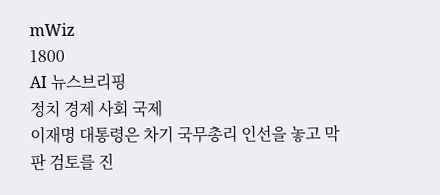mWiz
1800
AI 뉴스브리핑
정치 경제 사회 국제
이재명 대통령은 차기 국무총리 인선을 놓고 막판 검토를 진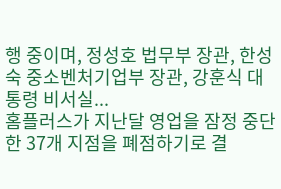행 중이며, 정성호 법무부 장관, 한성숙 중소벤처기업부 장관, 강훈식 대통령 비서실...
홈플러스가 지난달 영업을 잠정 중단한 37개 지점을 폐점하기로 결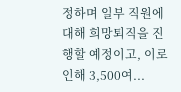정하며 일부 직원에 대해 희망퇴직을 진행할 예정이고, 이로 인해 3,500여...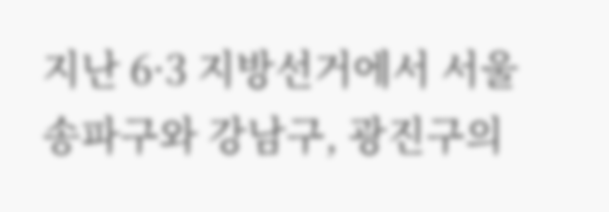지난 6·3 지방선거에서 서울 송파구와 강남구, 광진구의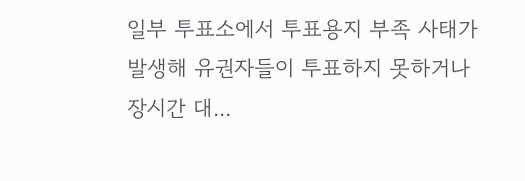일부 투표소에서 투표용지 부족 사태가 발생해 유권자들이 투표하지 못하거나 장시간 대...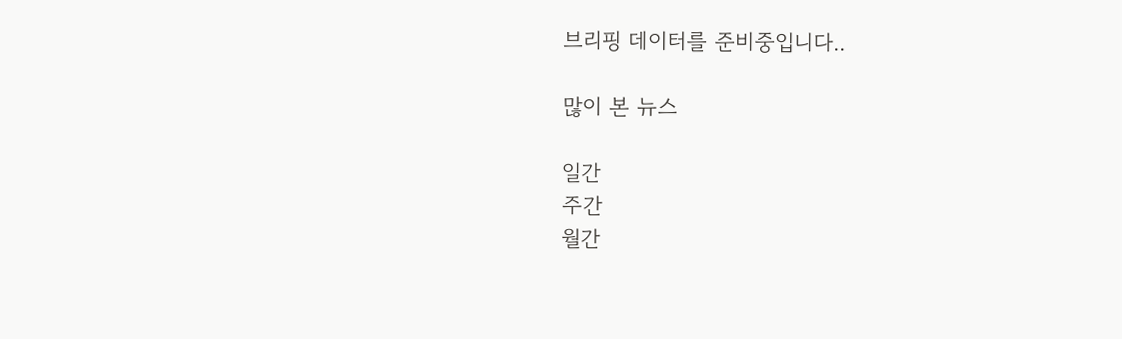브리핑 데이터를 준비중입니다..

많이 본 뉴스

일간
주간
월간